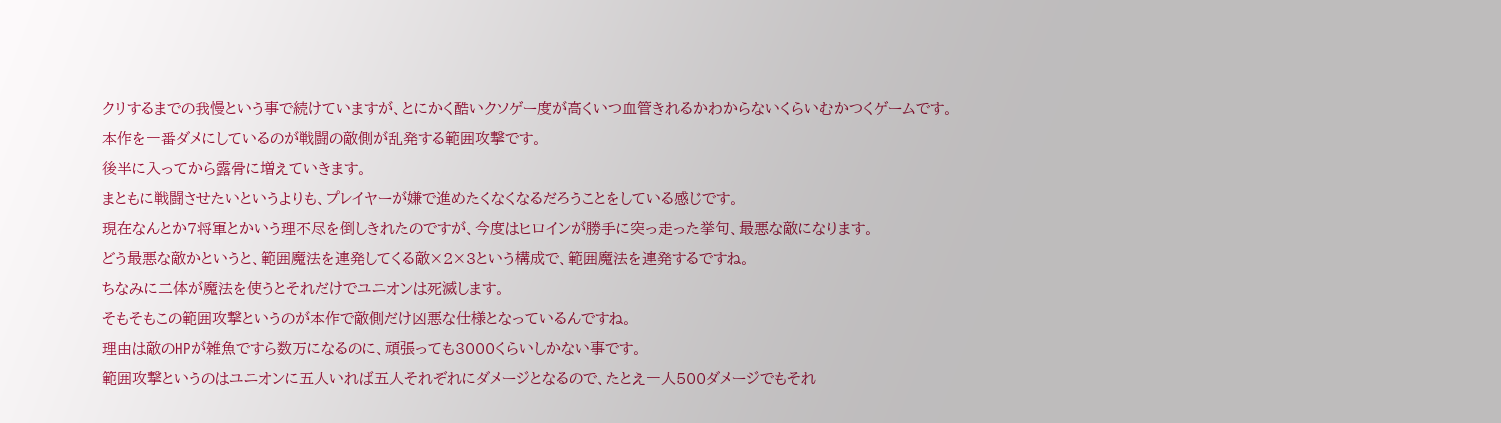クリするまでの我慢という事で続けていますが、とにかく酷いクソゲー度が高くいつ血管きれるかわからないくらいむかつくゲームです。
本作を一番ダメにしているのが戦闘の敵側が乱発する範囲攻撃です。
後半に入ってから露骨に増えていきます。
まともに戦闘させたいというよりも、プレイヤーが嫌で進めたくなくなるだろうことをしている感じです。
現在なんとか7将軍とかいう理不尽を倒しきれたのですが、今度はヒロインが勝手に突っ走った挙句、最悪な敵になります。
どう最悪な敵かというと、範囲魔法を連発してくる敵×2×3という構成で、範囲魔法を連発するですね。
ちなみに二体が魔法を使うとそれだけでユニオンは死滅します。
そもそもこの範囲攻撃というのが本作で敵側だけ凶悪な仕様となっているんですね。
理由は敵のHPが雑魚ですら数万になるのに、頑張っても3000くらいしかない事です。
範囲攻撃というのはユニオンに五人いれば五人それぞれにダメージとなるので、たとえ一人500ダメージでもそれ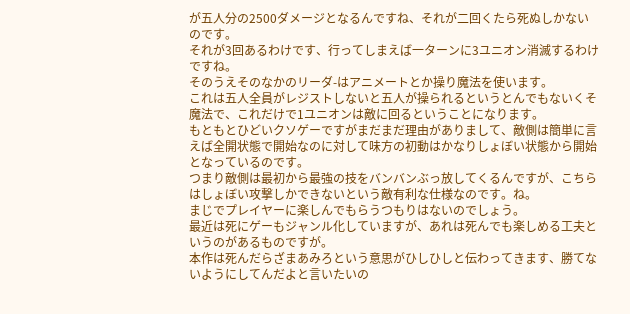が五人分の2500ダメージとなるんですね、それが二回くたら死ぬしかないのです。
それが3回あるわけです、行ってしまえば一ターンに3ユニオン消滅するわけですね。
そのうえそのなかのリーダ-はアニメートとか操り魔法を使います。
これは五人全員がレジストしないと五人が操られるというとんでもないくそ魔法で、これだけで1ユニオンは敵に回るということになります。
もともとひどいクソゲーですがまだまだ理由がありまして、敵側は簡単に言えば全開状態で開始なのに対して味方の初動はかなりしょぼい状態から開始となっているのです。
つまり敵側は最初から最強の技をバンバンぶっ放してくるんですが、こちらはしょぼい攻撃しかできないという敵有利な仕様なのです。ね。
まじでプレイヤーに楽しんでもらうつもりはないのでしょう。
最近は死にゲーもジャンル化していますが、あれは死んでも楽しめる工夫というのがあるものですが。
本作は死んだらざまあみろという意思がひしひしと伝わってきます、勝てないようにしてんだよと言いたいの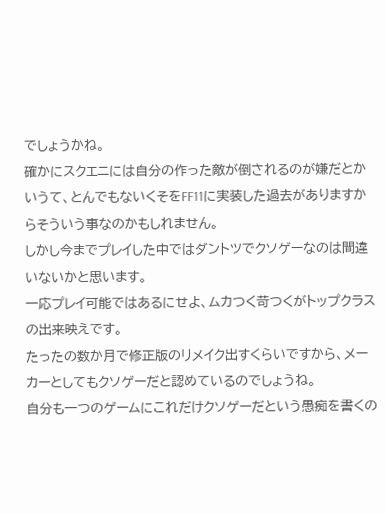でしょうかね。
確かにスクエニには自分の作った敵が倒されるのが嫌だとかいうて、とんでもないくそをFF11に実装した過去がありますからそういう事なのかもしれません。
しかし今までプレイした中ではダントツでクソゲーなのは間違いないかと思います。
一応プレイ可能ではあるにせよ、ムカつく苛つくがトップクラスの出来映えです。
たったの数か月で修正版のリメイク出すくらいですから、メーカーとしてもクソゲーだと認めているのでしょうね。
自分も一つのゲームにこれだけクソゲーだという愚痴を書くの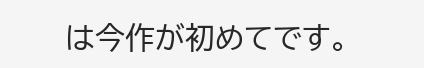は今作が初めてです。